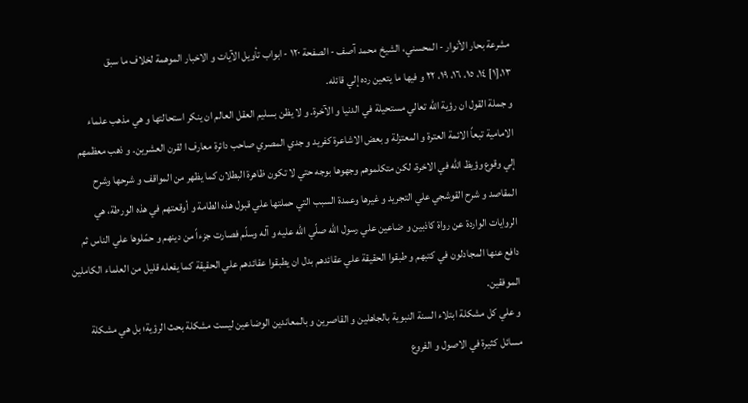مشرعة بحار الأنوار - المحسني، الشيخ محمد آصف - الصفحة ١٢٠ - ابواب تأويل الآيات و الاخبار الموهمة لخلاف ما سبق
١٣،[١] ١٤، ١٥، ١٦، ١٩، ٢٢ و فيها ما يتعين رده إلي قائله.
و جملة القول ان رؤية الله تعالي مستحيلة في الدنيا و الآخرة. و لا يظن بسليم العقل العالم ان ينكر استحالتها و هي مذهب علماء الامامية تبعاً الائمة العترة و المعتزلة و بعض الاشاعرة كفريد و جدي المصري صاحب دائرة معارف ا لقرن العشرين. و ذهب معظمهم إلي وقوع وؤيظ الله في الاخرة، لكن متكلموهم وجهوها بوجه حتي لا تكون ظاهرة البطلان كما يظهر من المواقف و شرحها وشرح المقاصد و شرح القوشجي علي التجريد و غيرها وعمدة السبب التي حملتها علي قبول هذه الطامة و أوقعتهم في هذه الورطة، هي الروايات الواردة عن رواة كاذبين و ضاعين علي رسول الله صلّي الله عليه و آله وسلّم فصارت جزءاً من دينهم و حمّلوها علي الناس ثم دافع عنها المجادلون في كتبهم و طبقوا الحقيقة علي عقائدهم بدل ان يطبقوا عقائدهم علي الحقيقة كما يفعله قليل من العلماء الكاملين الموفقين.
و علي كل مشكلة ابتلاء السنة النبوية بالجاهلين و القاصرين و بالمعاندين الوضاعين ليست مشكلة بحث الرؤية؛ بل هي مشكلة مسائل كثيرة في الاصول و الفروع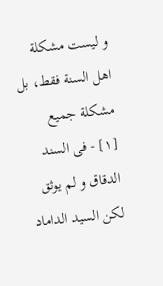و ليست مشكلة اهل السنة فقط، بل مشكلة جميع
[١] - فى السند الدقاق و لم يوثق لكن السيد الداماد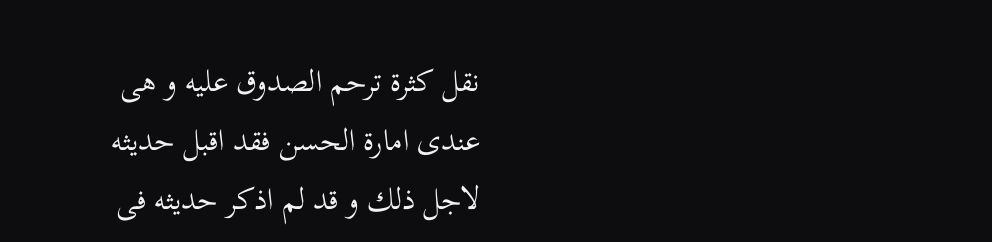نقل كثرة ترحم الصدوق عليه و هى عندى امارة الحسن فقد اقبل حديثه لاجل ذلك و قد لم اذكر حديثه فى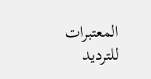المعتبرات للترديد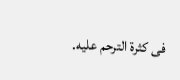فى كثرة الترحم عليه.